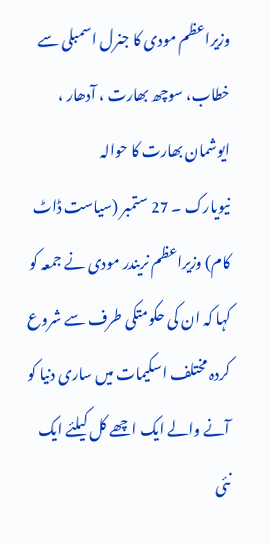وزیراعظم مودی کا جنرل اسمبلی سے خطاب، سوچھ بھارت ، آدھار ، ایوشمان بھارت کا حوالہ
نیویارک ۔ 27 ستمبر (سیاست ڈاٹ کام) وزیراعظم نریندر مودی نے جمعہ کو کہا کہ ان کی حکومتکی طرف سے شروع کردہ مختلف اسکیمات میں ساری دنیا کو آنے والے ایک اچھے کل کیلئے ایک نئی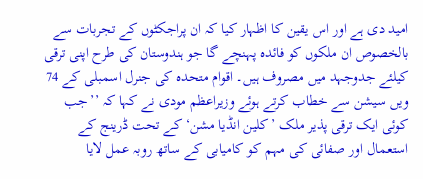امید دی ہے اور اس یقین کا اظہار کیا کہ ان پراجکٹوں کے تجربات سے بالخصوص ان ملکوں کو فائدہ پہنچے گا جو ہندوستان کی طرح اپنی ترقی کیلئے جدوجہد میں مصروف ہیں۔ اقوام متحدہ کی جنرل اسمبلی کے 74 ویں سیشن سے خطاب کرتے ہوئے وزیراعظم مودی نے کہا کہ ’’جب کوئی ایک ترقی پذیر ملک ’کلین انڈیا مشن‘ کے تحت ڈرینج کے استعمال اور صفائی کی مہم کو کامیابی کے ساتھ روبہ عمل لایا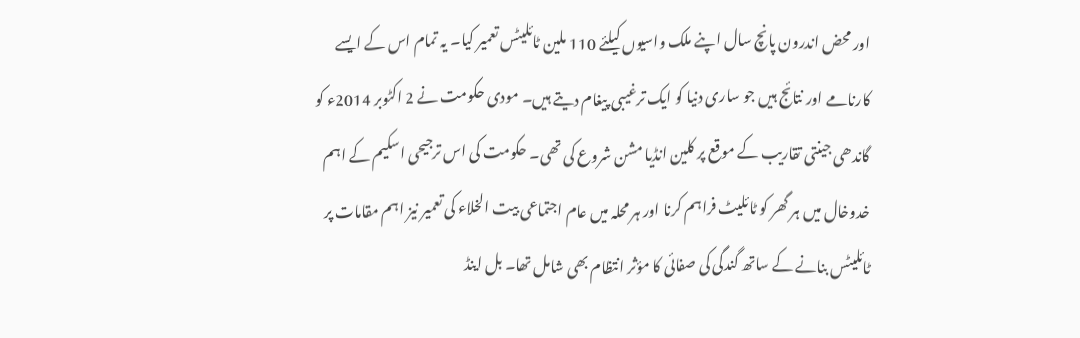اور محض اندرون پانچ سال اپنے ملک واسیوں کیلئے 110 ملین ٹائلیٹس تعمیر کیا۔ یہ تمام اس کے ایسے کارنامے اور نتائج ہیں جو ساری دنیا کو ایک ترغیبی پیغام دیتے ہیں۔ مودی حکومت نے 2 اکٹوبر 2014ء کو گاندھی جینتی تقاریب کے موقع پر کلین انڈیا مشن شروع کی تھی۔ حکومت کی اس ترجیحی اسکیم کے اہم خدوخال میں ہر گھر کو ٹائلیٹ فراہم کرنا اور ہر محلہ میں عام اجتماعی بیت الخلاء کی تعمیر نیز اہم مقامات پر ٹائلیٹس بنانے کے ساتھ گندگی کی صفائی کا مؤثر انتظام بھی شامل تھا۔ بل اینڈ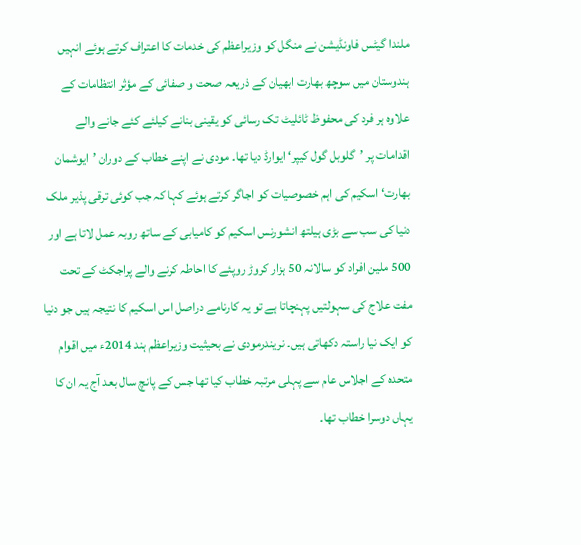ملندا گیٹس فاونڈیشن نے منگل کو وزیراعظم کی خدمات کا اعتراف کرتے ہوئے انہیں ہندوستان میں سوچھ بھارت ابھیان کے ذریعہ صحت و صفائی کے مؤثر انتظامات کے علاوہ ہر فرد کی محفوظ ٹائلیٹ تک رسائی کو یقینی بنانے کیلئے کئے جانے والے اقدامات پر ’گلوبل گول کیپر‘ ایوارڈ دیا تھا۔ مودی نے اپنے خطاب کے دوران ’ایوشمان بھارت‘ اسکیم کی اہم خصوصیات کو اجاگر کرتے ہوئے کہا کہ جب کوئی ترقی پذیر ملک دنیا کی سب سے بڑی ہیلتھ انشورنس اسکیم کو کامیابی کے ساتھ روبہ عمل لاتا ہے اور 500 ملین افراد کو سالانہ 50 ہزار کروڑ روپئے کا احاطہ کرنے والے پراجکٹ کے تحت مفت علاج کی سہولتیں پہنچاتا ہے تو یہ کارنامے دراصل اس اسکیم کا نتیجہ ہیں جو دنیا کو ایک نیا راستہ دکھاتی ہیں۔ نریندرمودی نے بحیثیت وزیراعظم ہند 2014ء میں اقوام متحدہ کے اجلاس عام سے پہلی مرتبہ خطاب کیا تھا جس کے پانچ سال بعد آج یہ ان کا یہاں دوسرا خطاب تھا۔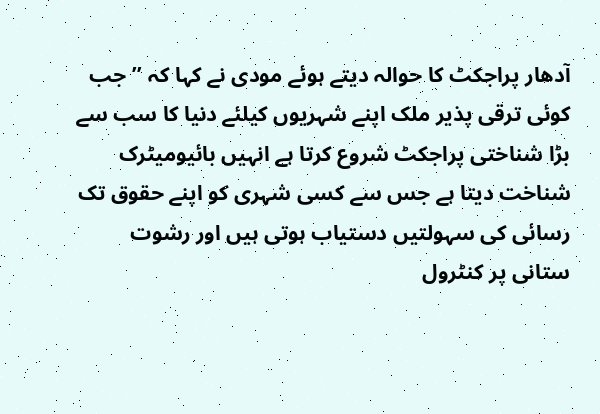آدھار پراجکٹ کا حوالہ دیتے ہوئے مودی نے کہا کہ ’’جب کوئی ترقی پذیر ملک اپنے شہریوں کیلئے دنیا کا سب سے بڑا شناختی پراجکٹ شروع کرتا ہے انہیں بائیومیٹرک شناخت دیتا ہے جس سے کسی شہری کو اپنے حقوق تک رسائی کی سہولتیں دستیاب ہوتی ہیں اور رشوت ستانی پر کنٹرول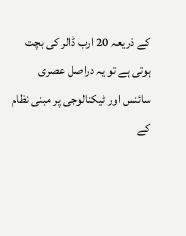کے ذریعہ 20 ارب ڈالر کی بچت ہوتی ہے تو یہ دراصل عصری سائنس اور ٹیکنالوجی پر مبنی نظام کے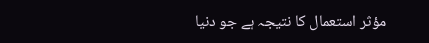مؤثر استعمال کا نتیجہ ہے جو دنیا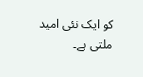کو ایک نئی امید ملتی ہے۔